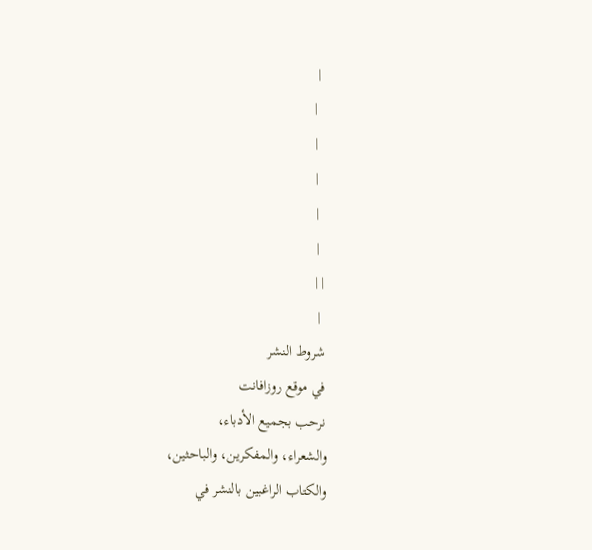|
 |
 |
 |
 |
 |
| |
 |
شروط النشر
في موقع روزافانت
نرحب بجميع الأدباء،
والشعراء، والمفكرين، والباحثين،
والكتاب الراغبين بالنشر في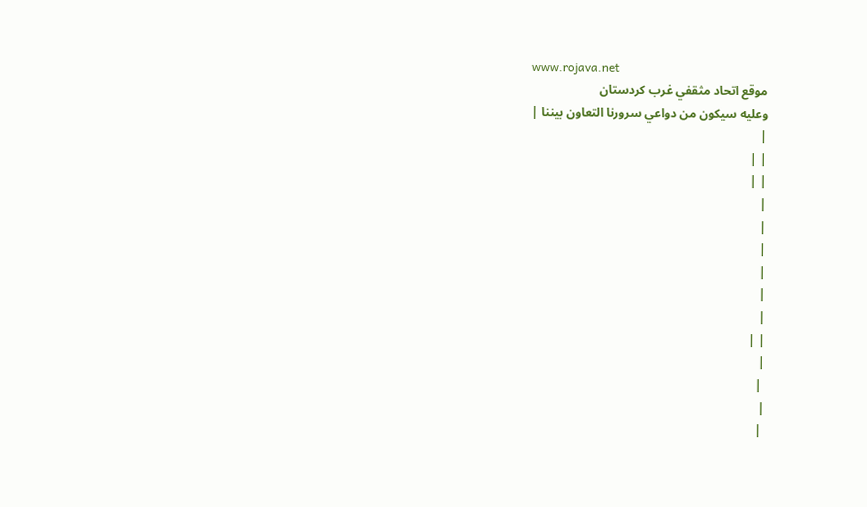www.rojava.net
موقع اتحاد مثقفي غرب كردستان
وعليه سيكون من دواعي سرورنا التعاون بيننا |
|
| |
| |
|
|
|
|
|
|
| |
|
 |
|
 |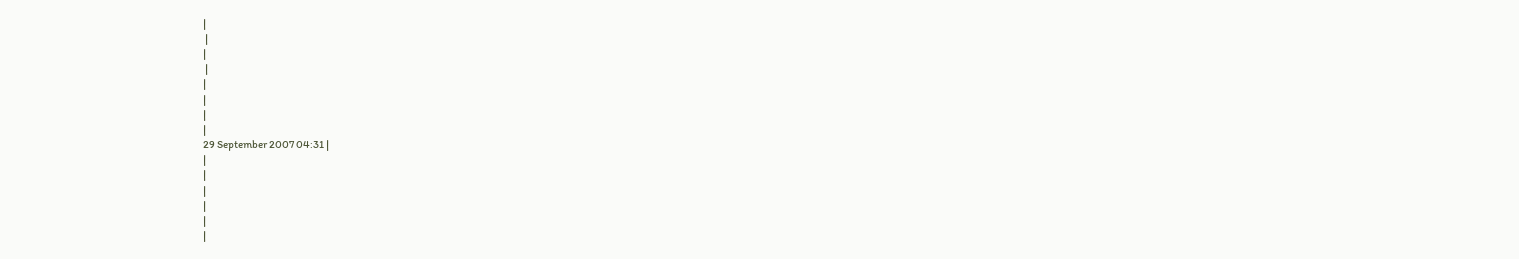|
 |
|
 |
|
|
|
|
29 September 2007 04:31 |
|
|
|
|
|
|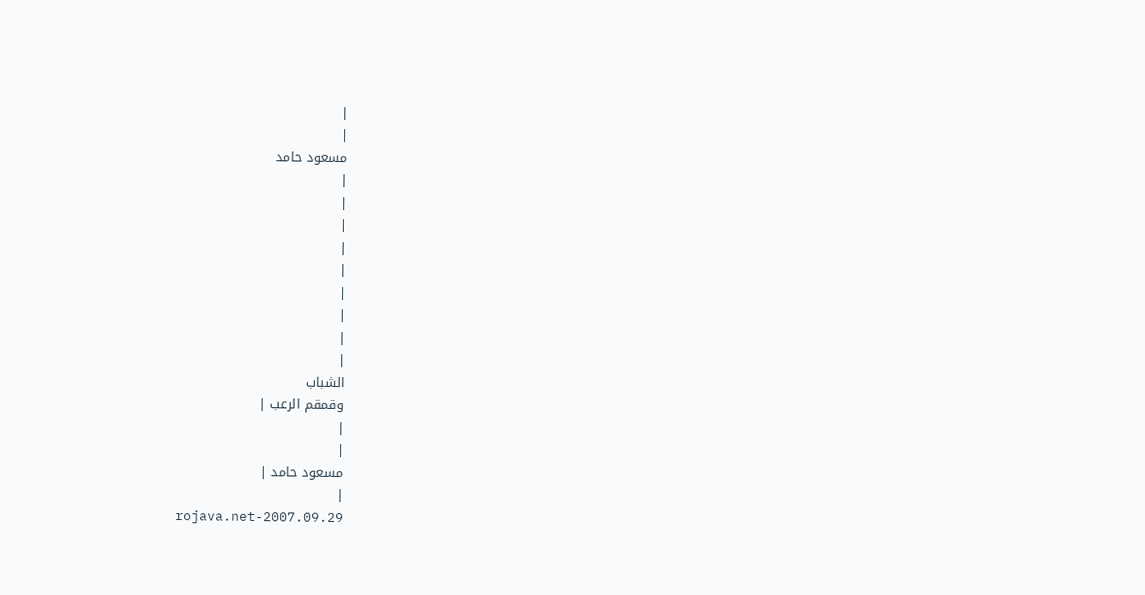|
|
مسعود حامد
|
|
|
|
|
|
|
|
|
الشباب
وقمقم الرعب |
|
|
مسعود حامد |
|
rojava.net-2007.09.29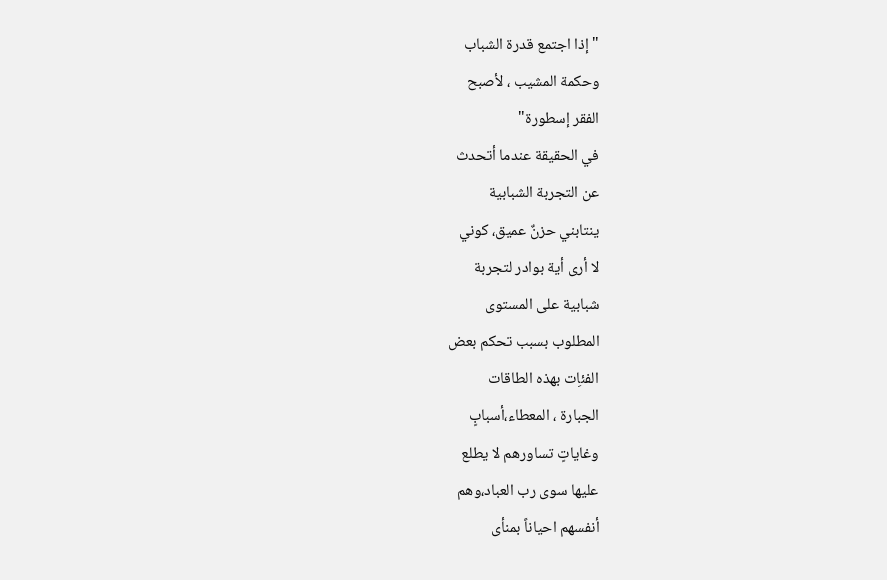" إذا اجتمع قدرة الشباب
وحكمة المشيب ، لأصبح
الفقر إسطورة"
في الحقيقة عندما أتحدث
عن التجربة الشبابية
ينتابني حزنٌ عميق، كوني
لا أرى أية بوادر لتجربة
شبابية على المستوى
المطلوب بسبب تحكم بعض
الفئاِت بهذه الطاقات
الجبارة ، المعطاء،أسبابٍ
وغاياتٍ تساورهم لا يطلع
عليها سوى رب العباد،وهم
أنفسهم احياناً بمنأى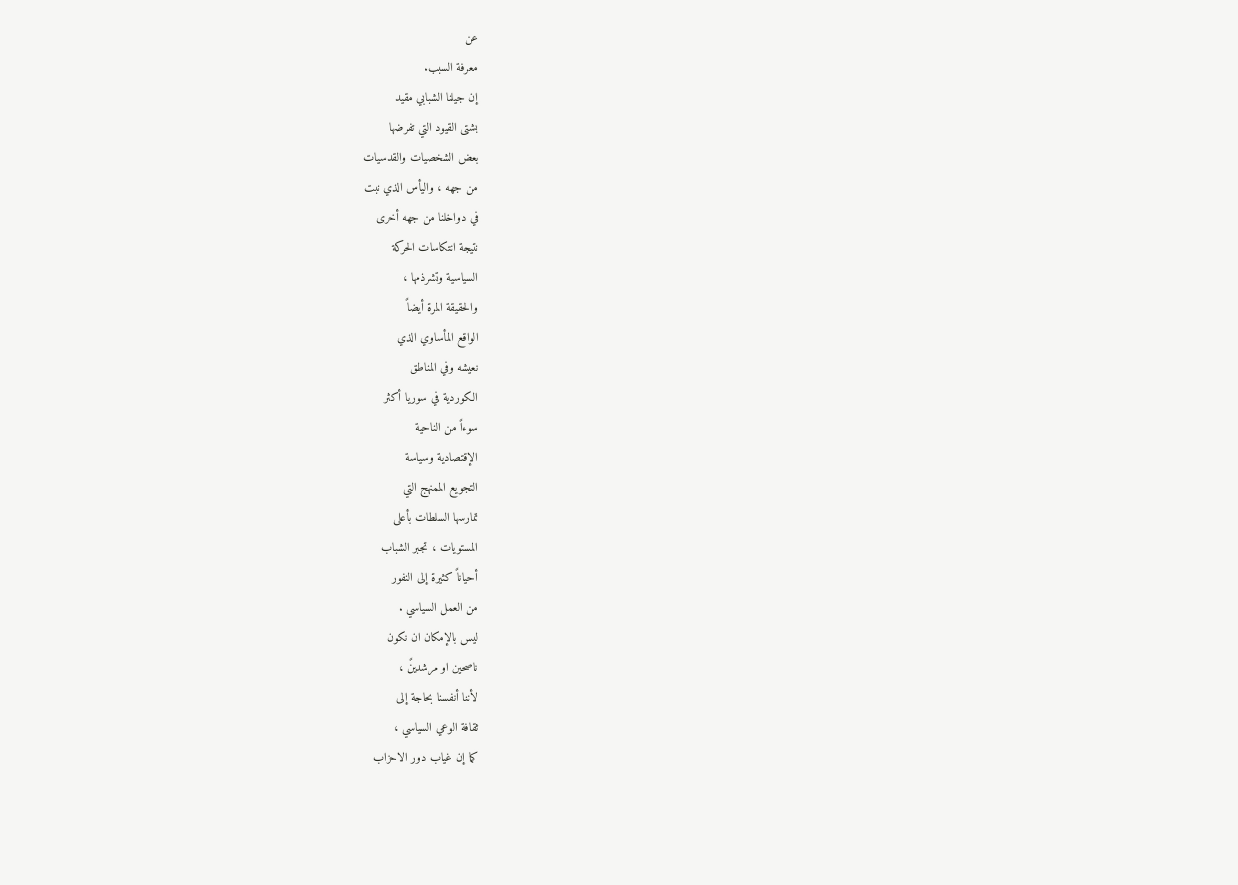عن
معرفة السبب.
إن جيلنا الشبابي مقيد
بشتى القيود التي تفرضها
بعض الشخصيات والقدسيات
من جهه ، واليأس الذي نبت
في دواخلنا من جهه أخرى
نتيجة انتكاسات الحركة
السياسية وتشرذمها ،
والحقيقة المرة أيضاً
الواقع المأساوي الذي
نعيشه وفي المناطق
الكوردية في سوريا أكثر
سوءاً من الناحية
الإقتصادية وسياسة
التجويع الممنهج التي
تمارسها السلطات بأعلى
المستويات ، تجبر الشباب
أحياناً كثيرة إلى النفور
من العمل السياسي .
ليس بالإمكان ان نكون
ناصحين او مرشدينً ،
لأننا أنفسنا بحاجة إلى
ثقافة الوعي السياسي ،
كما إن غياب دور الاحزاب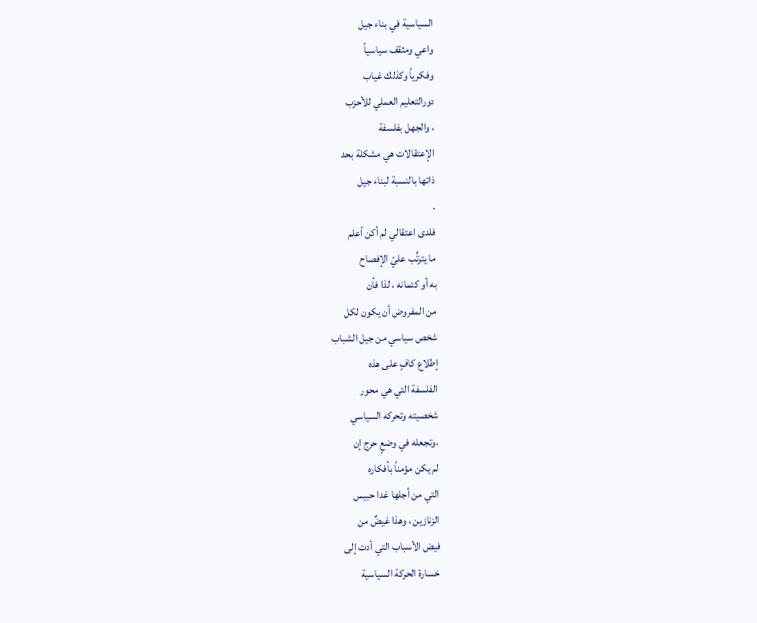السياسية في بناء جيل
واعي ومثقف سياسياً
وفكرياً وكذلك غياب
دورالتعليم العملي للأحزب
، والجهل بفلسفة
الإعتقالات هي مشكلة بحد
ذاتها بالنسبة لبناء جيل
.
فلدى اعتقالي لم أكن أعلم
ما يترتِّب عليّ الإفصاح
به أو كتمانه ، لذا فأن
من المفروض أن يكون لكل
شخص سياسي من جيل الشباب
إطلاع كافٍ على هذه
الفلسفة التي هي محور
شخصيته وتحركه السياسي
،وتجعله في وضعٍ حرج إن
لم يكن مؤمناً بأفكاره
التي من أجلها غدا حبيس
الزنازين ، وهذا غيضٌ من
فيض الأسباب التي أدت إلى
خسارة الحركة السياسية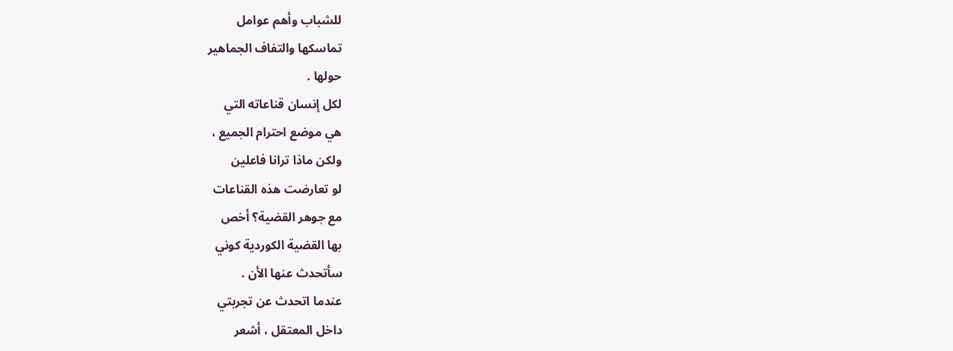للشباب وأهم عوامل
تماسكها والتفاف الجماهير
حولها .
لكل إنسان قناعاته التي
هي موضع احترام الجميع ،
ولكن ماذا ترانا فاعلين
لو تعارضت هذه القناعات
مع جوهر القضية؟ أخص
بها القضية الكوردية كوني
سأتحدث عنها الأن .
عندما اتحدث عن تجربتي
داخل المعتقل ، أشعر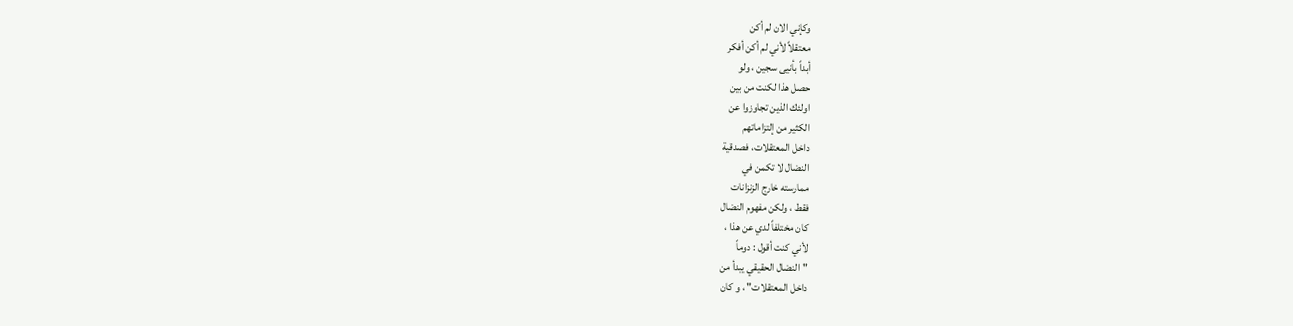وكإني الان لم أكن
معتقلاً لأني لم أكن أفكر
أبداً بأنيى سجين ، ولو
حصل هذا لكنت من بين
اولئك الذين تجاوزوا عن
الكثير من إلتزاماتهم
داخل المعتقلات، فصدقية
النضال لا تكمن في
ممارسته خارج الزنزانات
فقط ، ولكن مفهوم النضال
كان مختلفاً لدي عن هذا ،
لأني كنت أقول : دوماً
"النضال الحقيقي يبدأ من
داخل المعتقلات" ، و كان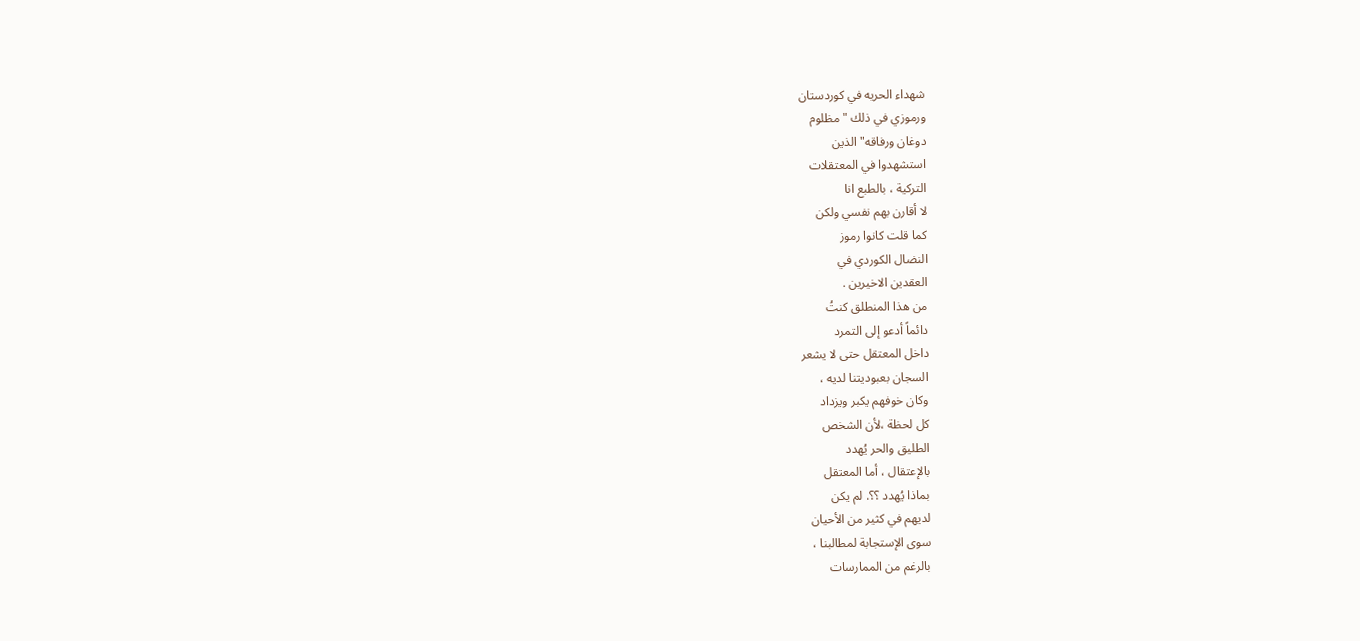شهداء الحريه في كوردستان
ورموزي في ذلك " مظلوم
دوغان ورفاقه" الذين
استشهدوا في المعتقلات
التركية ، بالطبع انا
لا أقارن بهم نفسي ولكن
كما قلت كانوا رموز
النضال الكوردي في
العقدين الاخيرين .
من هذا المنطلق كنتُ
دائماً أدعو إلى التمرد
داخل المعتقل حتى لا يشعر
السجان بعبوديتنا لديه ،
وكان خوفهم يكبر ويزداد
كل لحظة ،لأن الشخص
الطليق والحر يُهدد
بالإعتقال ، أما المعتقل
بماذا يُهدد ؟؟. لم يكن
لديهم في كثير من الأحيان
سوى الإستجابة لمطالبنا ،
بالرغم من الممارسات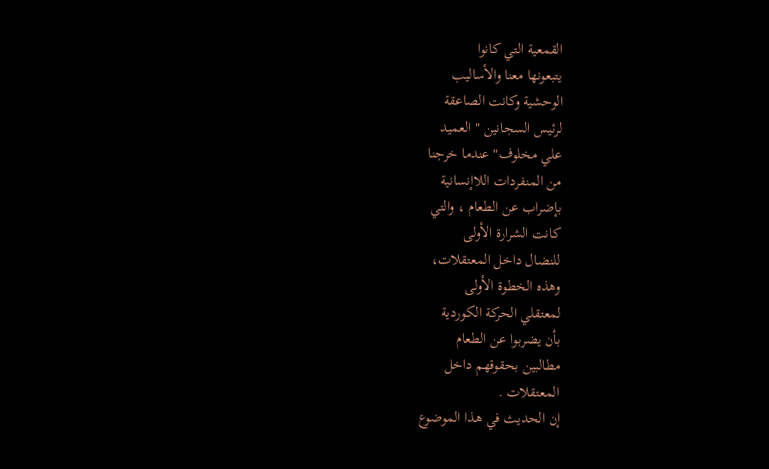القمعية التي كانوا
يتبعونها معنا والأساليب
الوحشية وكانت الصاعقة
لرئيس السجانين " العميد
علي مخلوف" عندما خرجنا
من المنفردات اللاإنسانية
بإضراب عن الطعام ، والتي
كانت الشرارة الأولى
للنضال داخل المعتقلات،
وهذه الخطوة الأولى
لمعتقلي الحركة الكوردية
بأن يضربوا عن الطعام
مطالبين بحقوقهم داخل
المعتقلات .
إن الحديث في هذا الموضوع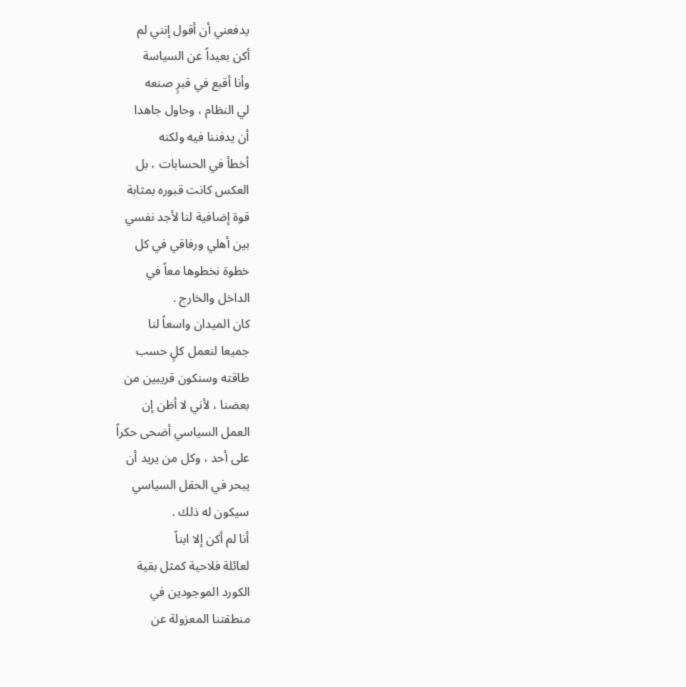يدفعني أن أقول إنني لم
أكن بعيداً عن السياسة
وأنا أقبع في قبرٍ صنعه
لي النظام ، وحاول جاهدا
أن يدفننا فيه ولكنه
أخطأ في الحسابات ، بل
العكس كانت قبوره بمثابة
قوة إضافية لنا لأجد نفسي
بين أهلي ورفاقي في كل
خطوة نخطوها معاً في
الداخل والخارج .
كان الميدان واسعاً لنا
جميعا لنعمل كلٍ حسب
طاقته وسنكون قريبين من
بعضنا ، لأني لا أظن إن
العمل السياسي أضحى حكراً
على أحد ، وكل من يريد أن
يبحر في الحقل السياسي
سيكون له ذلك .
أنا لم أكن إلا ابناً
لعائلة فلاحية كمثل بقية
الكورد الموجودين في
منطقتنا المعزولة عن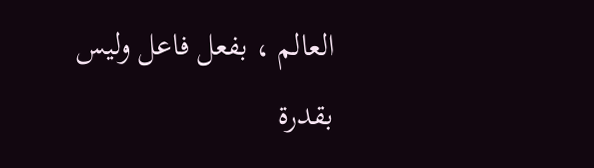العالم ، بفعل فاعل وليس
بقدرة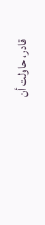قادر، حاولت أن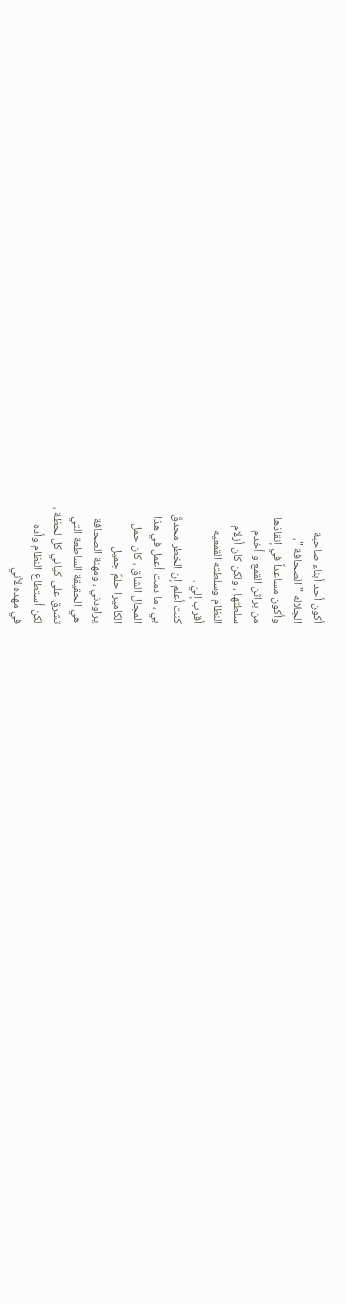أكون أحد أبناء صاحبة
الجلاله " الصحافة "،
وأكون مساعداً في إنقاذها
من براثن القمع و أخدم
سلطتها ، ولكن كان أزلام
النظام وسلطته القمعيه
أقرب إليّ .
كنت أعلم إن الخطر محدقٌ
بي ، ما دمت أعمل في هذا
المجال الشاق ، كان حمل
الكاميرا حلمٌ جميل
يراودني ، ومهنة الصحافة
هي الحقيقة الساطعة التي
تشرق على كياني كل لحظة ،
لكن أستطاع النظام وأده
في مهده لأني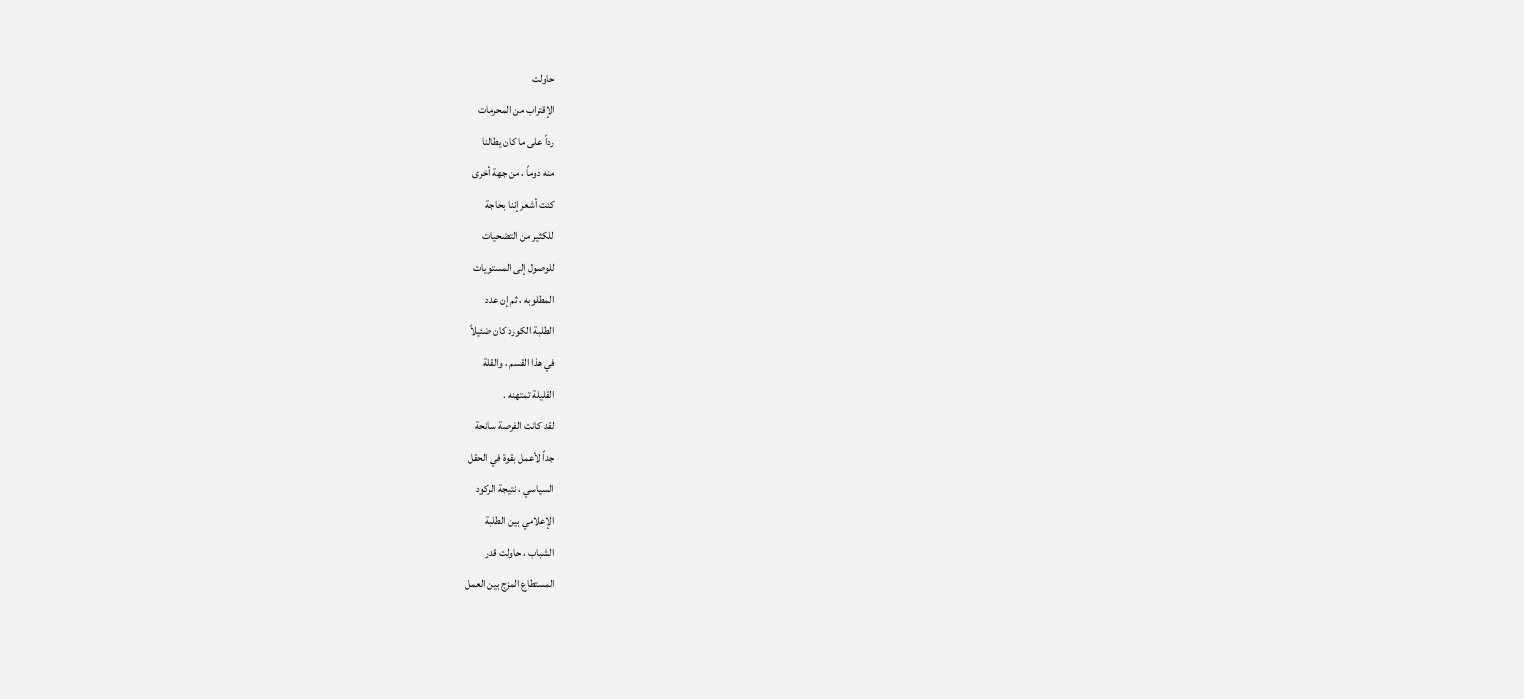حاولت
الإقتراب من المحرمات
رداً على ما كان يطالنا
منه دوماً ، من جهة أخرى
كنت أشعر إننا بحاجة
للكثير من التضحيات
للوصول إلى المستويات
المطلوبه ، ثم إن عدد
الطلبة الكورد كان ضئيلاً
في هذا القسم ، والقلة
القليلة تمتهنه .
لقد كانت الفرصة سانحة
جداً لأعمل بقوة في الحقل
السياسي ، نتيجة الركود
الإعلامي بين الطلبة
الشباب ، حاولت قدر
المستطاع المزج بين العمل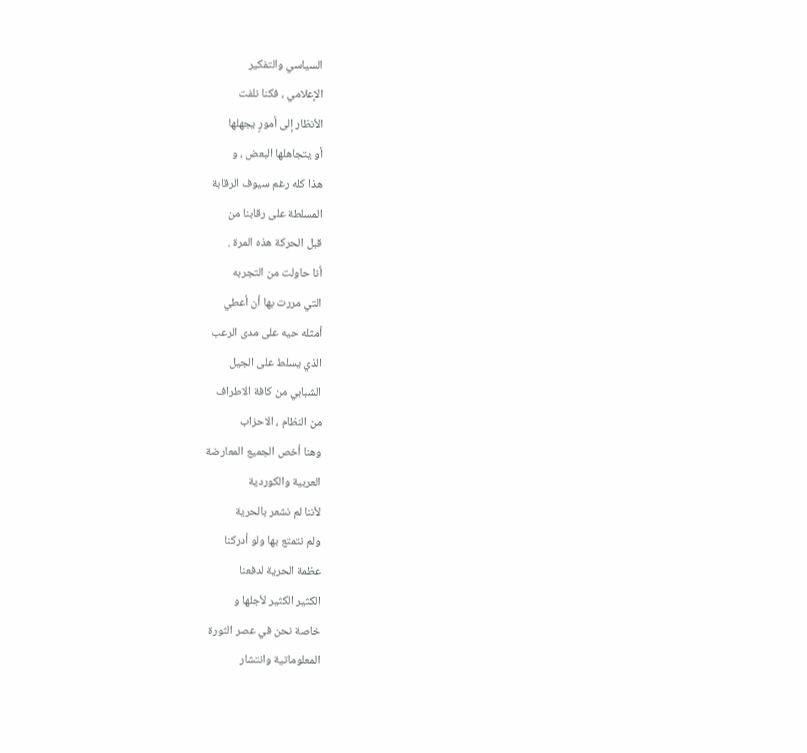السياسي والتفكير
الإعلامي ، فكنا نلفت
الأنظار إلى أمورٍ يجهلها
أو يتجاهلها البعض ، و
هذا كله رغم سيوف الرقابة
المسلطة على رقابنا من
قبل الحركة هذه المرة .
أنا حاولت من التجربه
التي مررت بها أن أعطي
أمثله حيه على مدى الرعب
الذي يسلط على الجيل
الشبابي من كافة الاطراف
من النظام ، الاحزاب
وهنا أخص الجميع المعارضة
العربية والكوردية
لأننا لم نشعر بالحرية
ولم نتمتع بها ولو أدركنا
عظمة الحرية لدفعنا
الكثير الكثير لأجلها و
خاصة نحن في عصر الثورة
المعلوماتية وانتشار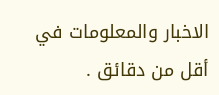الاخبار والمعلومات في
أقل من دقائق .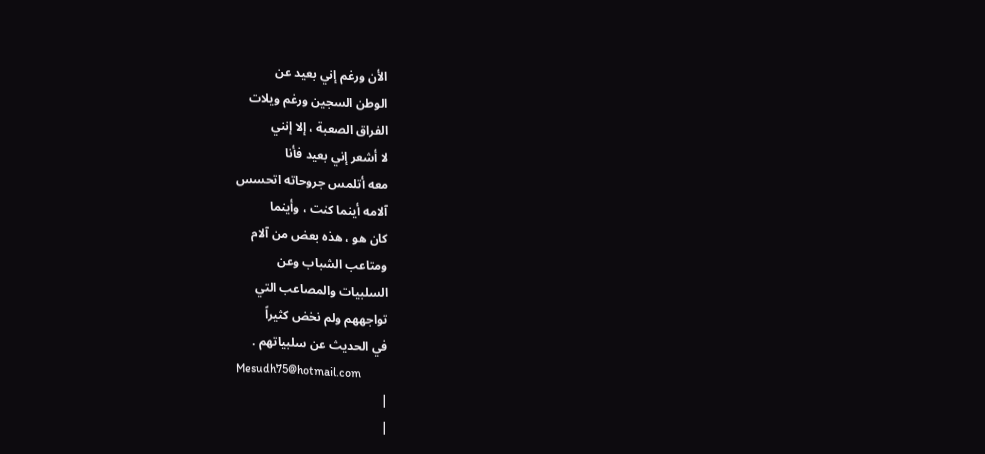الأن ورغم إني بعيد عن
الوطن السجين ورغم ويلات
الفراق الصعبة ، إلا إنني
لا أشعر إني بعيد فأنا
معه أتلمس جروحاته اتحسس
آلامه أينما كنت ، وأينما
كان هو ، هذه بعض من آلام
ومتاعب الشباب وعن
السلبيات والمصاعب التي
تواجههم ولم نخض كثيراً
في الحديث عن سلبياتهم .
Mesudh75@hotmail.com
|
|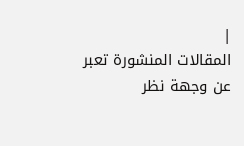|
المقالات المنشورة تعبر عن وجهة نظر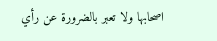اصحابها ولا تعبر بالضرورة عن رأي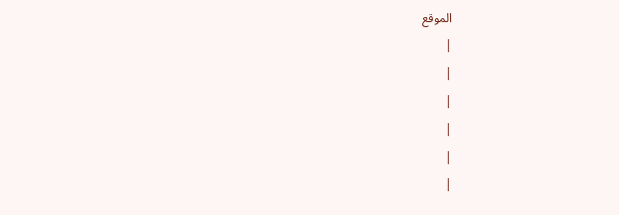الموقع
|
|
|
|
|
|